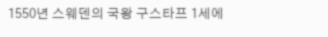1550년 스웨덴의 국왕 구스타프 1세에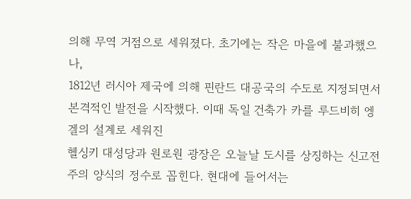의해 무역 거점으로 세워졌다. 초기에는 작은 마을에 불과했으나,
1812년 러시아 제국에 의해 핀란드 대공국의 수도로 지정되면서 본격적인 발전을 시작했다. 이때 독일 건축가 카를 루드비히 엥겔의 설계로 세워진
헬싱키 대성당과 원로원 광장은 오늘날 도시를 상징하는 신고전주의 양식의 정수로 꼽힌다. 현대에 들어서는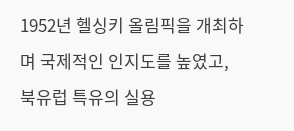1952년 헬싱키 올림픽을 개최하며 국제적인 인지도를 높였고, 북유럽 특유의 실용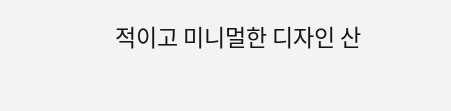적이고 미니멀한 디자인 산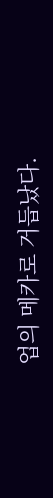업의 메카로 거듭났다.